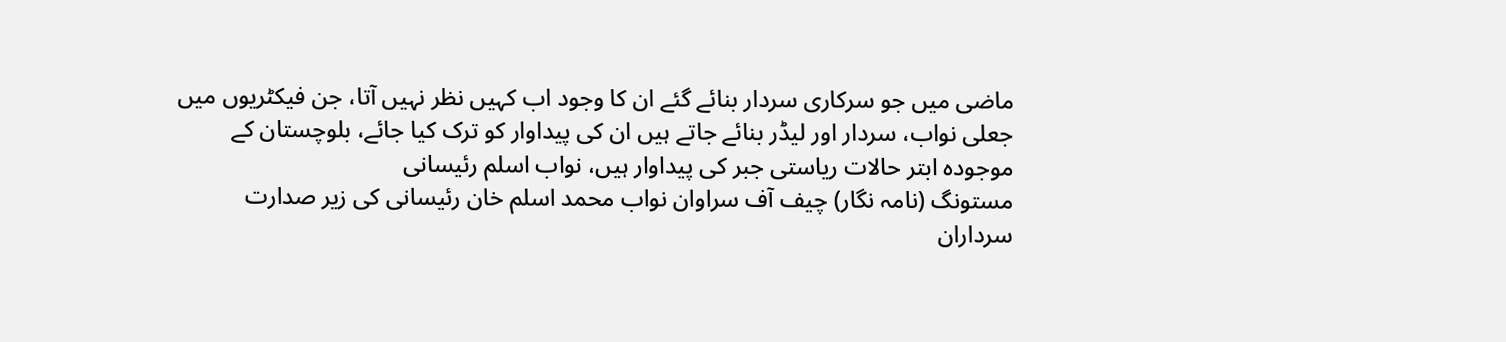ماضی میں جو سرکاری سردار بنائے گئے ان کا وجود اب کہیں نظر نہیں آتا، جن فیکٹریوں میں جعلی نواب، سردار اور لیڈر بنائے جاتے ہیں ان کی پیداوار کو ترک کیا جائے، بلوچستان کے موجودہ ابتر حالات ریاستی جبر کی پیداوار ہیں، نواب اسلم رئیسانی
مستونگ (نامہ نگار) چیف آف سراوان نواب محمد اسلم خان رئیسانی کی زیر صدارت سرداران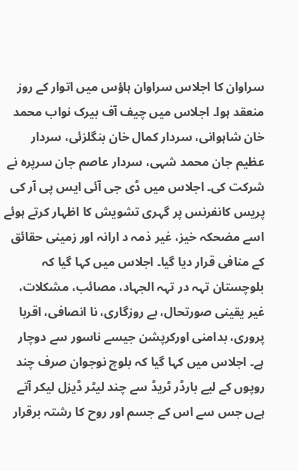سراوان کا اجلاس سراوان ہاؤس میں اتوار کے روز منعقد ہوا۔ اجلاس میں چیف آف بیرک نواب محمد خان شاہوانی، سردار کمال خان بنگلزئی، سردار عظیم جان محمد شہی، سردار عاصم جان سرپرہ نے شرکت کی۔ اجلاس میں ڈی جی آئی ایس پی آر کی پریس کانفرنس پر گہری تشویش کا اظہار کرتے ہوئے اسے مضحکہ خیز، غیر ذمہ د ارانہ اور زمینی حقائق کے منافی قرار دیا گیا۔ اجلاس میں کہا گیا کہ بلوچستان تہہ در تہہ الجہاد، مصائب، مشکلات، غیر یقینی صورتحال، بے روزگاری، نا انصافی، اقربا پروری، بدامنی اورکرپشن جیسے ناسور سے دوچار ہے۔ اجلاس میں کہا گیا کہ بلوچ نوجوان صرف چند روپوں کے لیے بارڈر ٹریڈ سے چند لیٹر ڈیزل لیکر آتے ہےں جس سے اس کے جسم اور روح کا رشتہ برقرار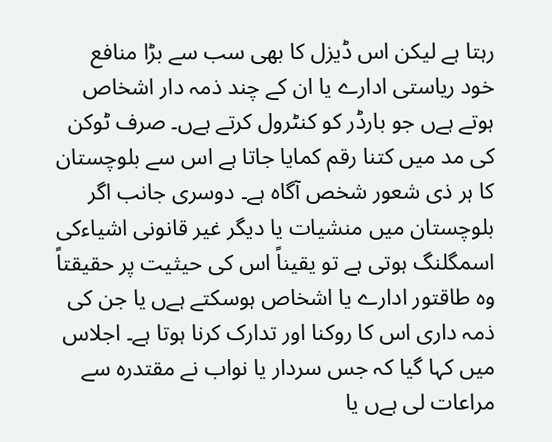رہتا ہے لیکن اس ڈیزل کا بھی سب سے بڑا منافع خود ریاستی ادارے یا ان کے چند ذمہ دار اشخاص ہوتے ہےں جو بارڈر کو کنٹرول کرتے ہےں۔ صرف ٹوکن کی مد میں کتنا رقم کمایا جاتا ہے اس سے بلوچستان کا ہر ذی شعور شخص آگاہ ہے۔ دوسری جانب اگر بلوچستان میں منشیات یا دیگر غیر قانونی اشیاءکی اسمگلنگ ہوتی ہے تو یقیناً اس کی حیثیت پر حقیقتاً وہ طاقتور ادارے یا اشخاص ہوسکتے ہےں یا جن کی ذمہ داری اس کا روکنا اور تدارک کرنا ہوتا ہے۔ اجلاس میں کہا گیا کہ جس سردار یا نواب نے مقتدرہ سے مراعات لی ہےں یا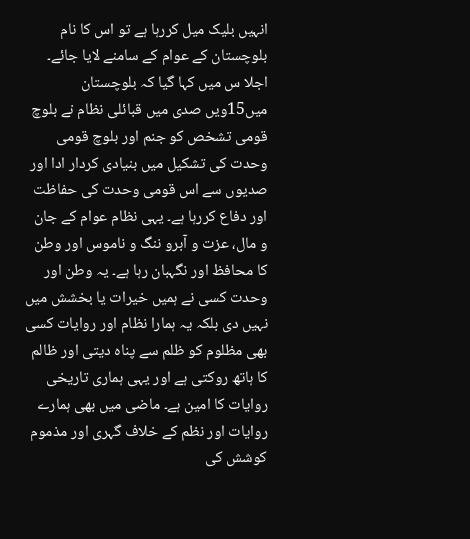انہیں بلیک میل کررہا ہے تو اس کا نام بلوچستان کے عوام کے سامنے لایا جائے۔ اجلا س میں کہا گیا کہ بلوچستان میں15ویں صدی میں قبائلی نظام نے بلوچ قومی تشخص کو جنم اور بلوچ قومی وحدت کی تشکیل میں بنیادی کردار ادا اور صدیوں سے اس قومی وحدت کی حفاظت اور دفاع کررہا ہے۔ یہی نظام عوام کے جان و مال، عزت و آبرو ننگ و ناموس اور وطن کا محافظ اور نگہبان رہا ہے۔ یہ وطن اور وحدت کسی نے ہمیں خیرات یا بخشش میں نہیں دی بلکہ یہ ہمارا نظام اور روایات کسی بھی مظلوم کو ظلم سے پناہ دیتی اور ظالم کا ہاتھ روکتی ہے اور یہی ہماری تاریخی روایات کا امین ہے۔ ماضی میں بھی ہمارے روایات اور نظم کے خلاف گہری اور مذموم کوشش کی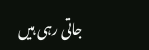جاتی رہی ہیں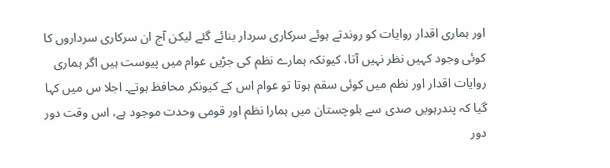اور ہماری اقدار روایات کو روندتے ہوئے سرکاری سردار بنائے گئے لیکن آج ان سرکاری سرداروں کا کوئی وجود کہیں نظر نہیں آتا، کیونکہ ہمارے نظم کی جڑیں عوام میں پیوست ہیں اگر ہماری روایات اقدار اور نظم میں کوئی سقم ہوتا تو عوام اس کے کیونکر محافظ ہوتے۔ اجلا س میں کہا گیا کہ پندرہویں صدی سے بلوچستان میں ہمارا نظم اور قومی وحدت موجود ہے، اس وقت دور دور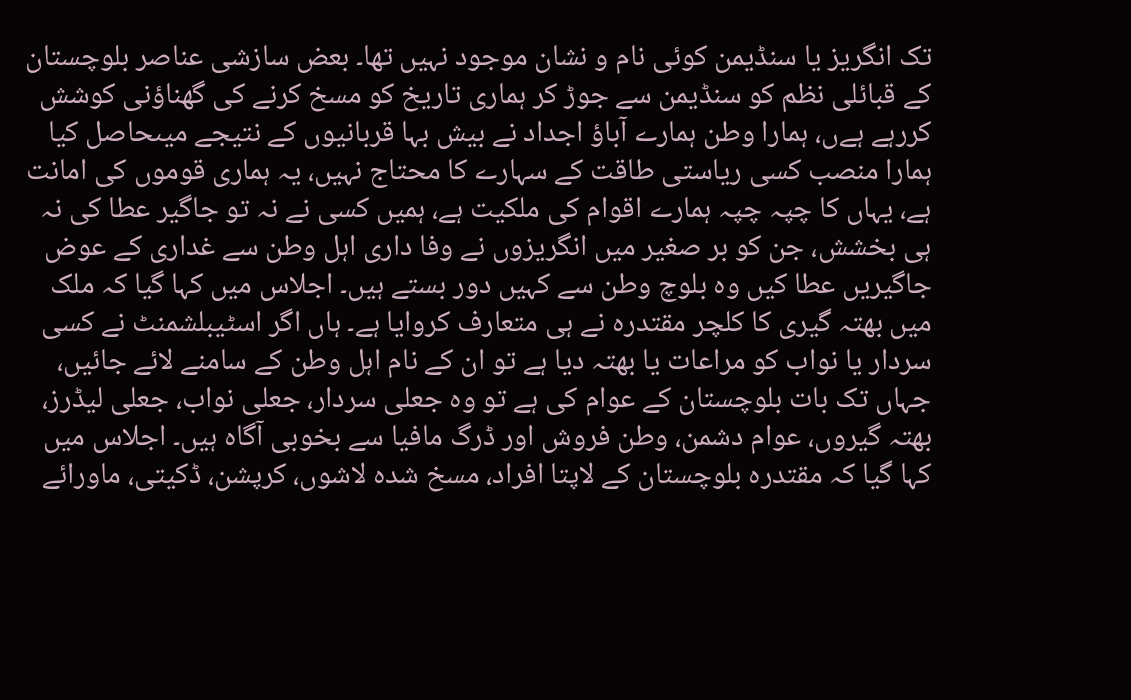تک انگریز یا سنڈیمن کوئی نام و نشان موجود نہیں تھا۔ بعض سازشی عناصر بلوچستان کے قبائلی نظم کو سنڈیمن سے جوڑ کر ہماری تاریخ کو مسخ کرنے کی گھناؤنی کوشش کررہے ہےں، ہمارا وطن ہمارے آباؤ اجداد نے بیش بہا قربانیوں کے نتیجے میںحاصل کیا ہمارا منصب کسی ریاستی طاقت کے سہارے کا محتاج نہیں، یہ ہماری قوموں کی امانت ہے، یہاں کا چپہ چپہ ہمارے اقوام کی ملکیت ہے، ہمیں کسی نے نہ تو جاگیر عطا کی نہ ہی بخشش، جن کو بر صغیر میں انگریزوں نے وفا داری اہل وطن سے غداری کے عوض جاگیریں عطا کیں وہ بلوچ وطن سے کہیں دور بستے ہیں۔ اجلاس میں کہا گیا کہ ملک میں بھتہ گیری کا کلچر مقتدرہ نے ہی متعارف کروایا ہے۔ ہاں اگر اسٹیبلشمنٹ نے کسی سردار یا نواب کو مراعات یا بھتہ دیا ہے تو ان کے نام اہل وطن کے سامنے لائے جائیں، جہاں تک بات بلوچستان کے عوام کی ہے تو وہ جعلی سردار، جعلی نواب، جعلی لیڈرز، بھتہ گیروں، عوام دشمن، وطن فروش اور ڈرگ مافیا سے بخوبی آگاہ ہیں۔ اجلاس میں کہا گیا کہ مقتدرہ بلوچستان کے لاپتا افراد، مسخ شدہ لاشوں، کرپشن، ڈکیتی، ماورائے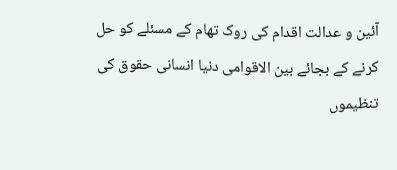آئین و عدالت اقدام کی روک تھام کے مسئلے کو حل کرنے کے بجائے بین الاقوامی دنیا انسانی حقوق کی تنظیموں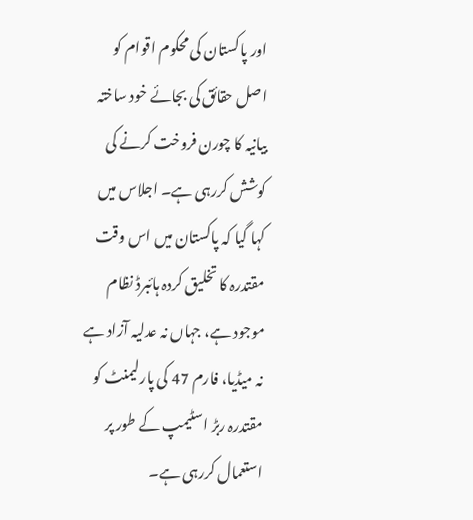اور پاکستان کی محکوم اقوام کو اصل حقائق کی بجائے خود ساختہ بیانیہ کا چورن فروخت کرنے کی کوشش کررہی ہے۔ اجلاس میں کہا گیا کہ پاکستان میں اس وقت مقتدرہ کا تخلیق کردہ ہائبرڈ نظام موجود ہے، جہاں نہ عدلیہ آزاد ہے نہ میڈیا، فارم 47 کی پارلیمنٹ کو مقتدرہ ربڑ اسٹیمپ کے طور پر استعمال کررہی ہے۔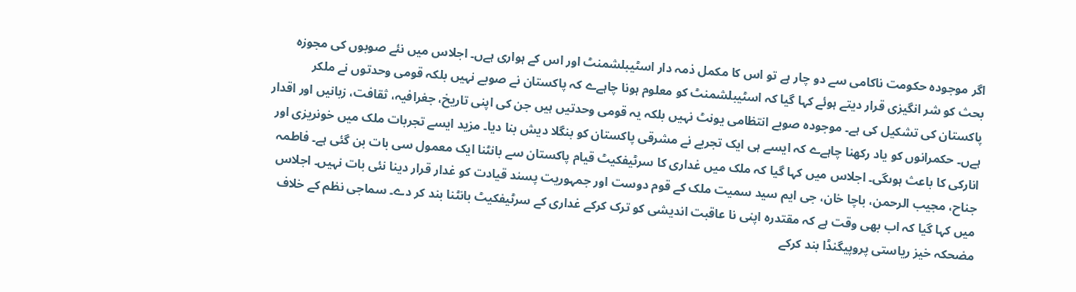اگر موجودہ حکومت ناکامی سے دو چار ہے تو اس کا مکمل ذمہ دار اسٹیبلشمنٹ اور اس کے ہواری ہےں۔ اجلاس میں نئے صوبوں کی مجوزہ بحث کو شر انگیزی قرار دیتے ہوئے کہا گیا کہ اسٹیبلشمنٹ کو معلوم ہونا چاہےے کہ پاکستان نے صوبے نہیں بلکہ قومی وحدتوں نے ملکر پاکستان کی تشکیل کی ہے۔ موجودہ صوبے انتظامی یونٹ نہیں بلکہ یہ قومی وحدتیں ہیں جن کی اپنی تاریخ، جغرافیہ، ثقافت، زبانیں اور اقدار ہےں۔ حکمرانوں کو یاد رکھنا چاہےے کہ ایسے ہی ایک تجربے نے مشرقی پاکستان کو بنگلا دیش بنا دیا۔ مزید ایسے تجربات ملک میں خونریزی اور انارکی کا باعث ہوںگی۔ اجلاس میں کہا گیا کہ ملک میں غداری کا سرٹیفکیٹ قیام پاکستان سے بانٹنا ایک معمول سی بات بن گئی ہے۔ فاطمہ جناح، مجیب الرحمن، باچا خان، جی ایم سید سمیت ملک کے قوم دوست اور جمہوریت پسند قیادت کو غدار قرار دینا نئی بات نہیں۔ اجلاس میں کہا گیا کہ اب بھی وقت ہے کہ مقتدرہ اپنی نا عاقبت اندیشی کو ترک کرکے غداری کے سرٹیفکیٹ بانٹنا بند کر دے۔ سماجی نظم کے خلاف مضحکہ خیز ریاستی پروپیگنڈا بند کرکے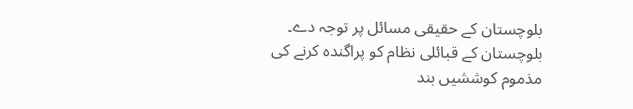بلوچستان کے حقیقی مسائل پر توجہ دے۔ بلوچستان کے قبائلی نظام کو پراگندہ کرنے کی مذموم کوششیں بند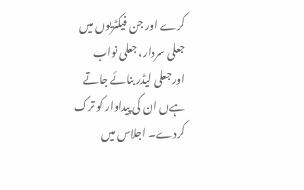کرے اور جن فیکٹریوں میں جعلی سردار، جعلی نواب اورجعلی لیڈر بنائے جاتے ہےں ان کی پیداوار کو ترک کردے۔ اجلاس میں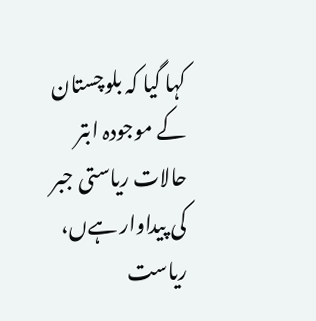کہا گیا کہ بلوچستان کے موجودہ ابتر حالات ریاستی جبر کی پیداوار ہےں، ریاست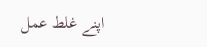اپنے غلط عمل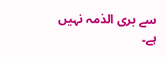سے بری الذمہ نہیں ہے۔